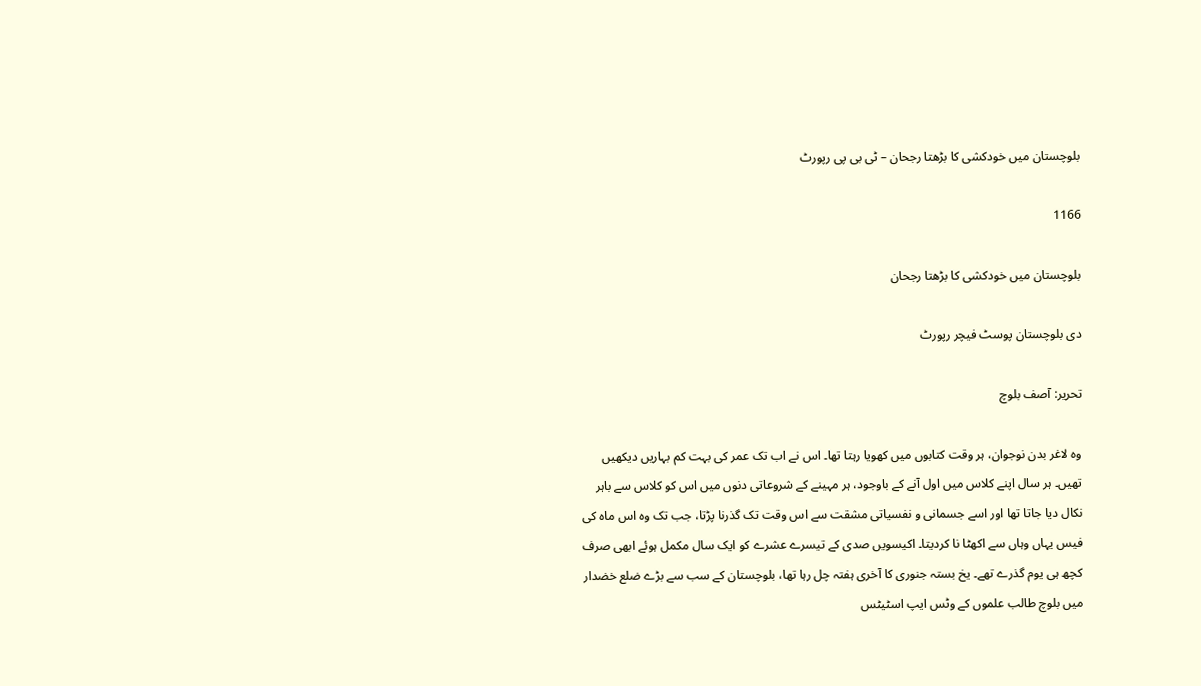بلوچستان میں خودکشی کا بڑھتا رجحان – ٹی بی پی رپورٹ

1166

بلوچستان میں خودکشی کا بڑھتا رجحان

دی بلوچستان پوسٹ فیچر رپورٹ

تحریر: آصف بلوچ

وہ لاغر بدن نوجوان، ہر وقت کتابوں میں کھویا رہتا تھا۔ اس نے اب تک عمر کی بہت کم بہاریں دیکھیں تھیں۔ ہر سال اپنے کلاس میں اول آنے کے باوجود، ہر مہینے کے شروعاتی دنوں میں اس کو کلاس سے باہر نکال دیا جاتا تھا اور اسے جسمانی و نفسیاتی مشقت سے اس وقت تک گذرنا پڑتا، جب تک وہ اس ماہ کی فیس یہاں وہاں سے اکھٹا نا کردیتا۔ اکیسویں صدی کے تیسرے عشرے کو ایک سال مکمل ہوئے ابھی صرف کچھ ہی یوم گذرے تھے۔ یخ بستہ جنوری کا آخری ہفتہ چل رہا تھا، بلوچستان کے سب سے بڑے ضلع خضدار میں بلوچ طالب علموں کے وٹس ایپ اسٹیٹس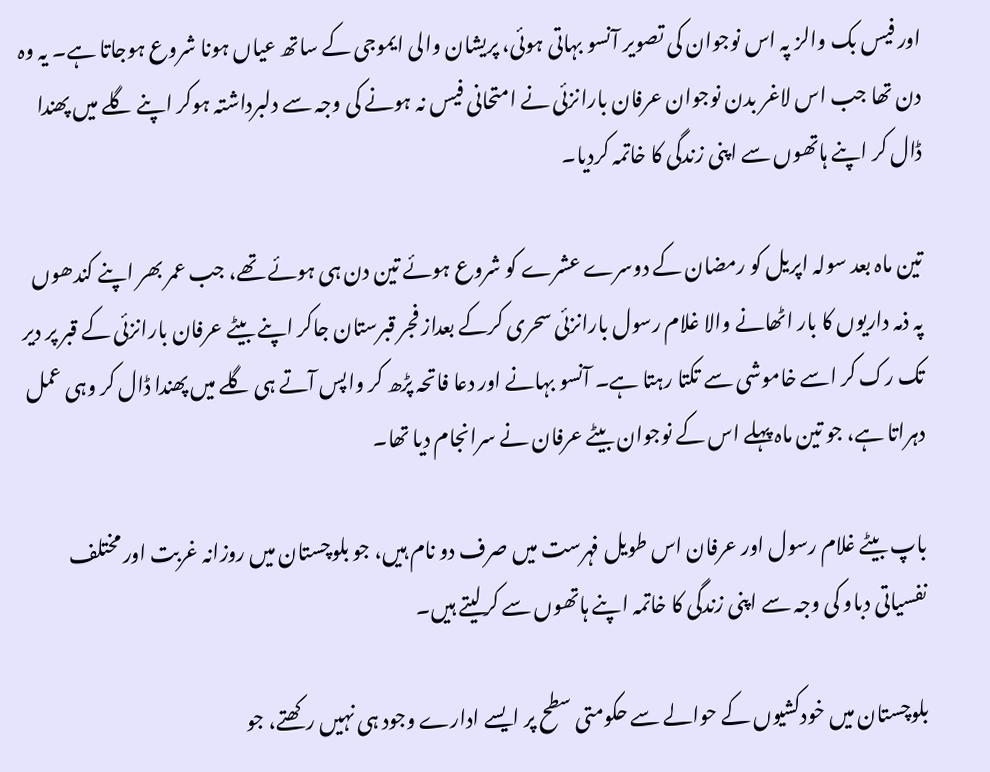اور فیس بک والز پہ اس نوجوان کی تصویر آنسو بہاتی ہوئی، پریشان والی ایموجی کے ساتھ عیاں ہونا شروع ہوجاتا ہے۔ یہ وہ دن تھا جب اس لاغر بدن نوجوان عرفان بارانزئی نے امتحانی فیس نہ ہونے کی وجہ سے دلبرداشتہ ہوکر اپنے گلے میں پھندا ڈال کر اپنے ہاتھوں سے اپنی زندگی کا خاتمہ کردیا۔

تین ماہ بعد سولہ اپریل کو رمضان کے دوسرے عشرے کو شروع ہوئے تین دن ہی ہوئے تھے، جب عمر بھر اپنے کندھوں پہ ذمہ داریوں کا بار اٹھانے والا غلام رسول بارانزئی سحری کرکے بعداز فجر قبرستان جاکر اپنے بیٹے عرفان بارانزئی کے قبر پر دیر تک رک کر اسے خاموشی سے تکتا رہتا ہے۔ آنسو بہانے اور دعا فاتحہ پڑھ کر واپس آتے ہی گلے میں پھندا ڈال کر وہی عمل دہراتا ہے، جو تین ماہ پہلے اس کے نوجوان بیٹے عرفان نے سرانجام دیا تھا۔

باپ بیٹے غلام رسول اور عرفان اس طویل فہرست میں صرف دو نام ہیں، جو بلوچستان میں روزانہ غربت اور مختلف نفسیاتی دباو کی وجہ سے اپنی زندگی کا خاتمہ اپنے ہاتھوں سے کرلیتے ہیں۔

بلوچستان میں خودکشیوں کے حوالے سے حکومتی سطح پر ایسے ادارے وجود ہی نہیں رکھتے، جو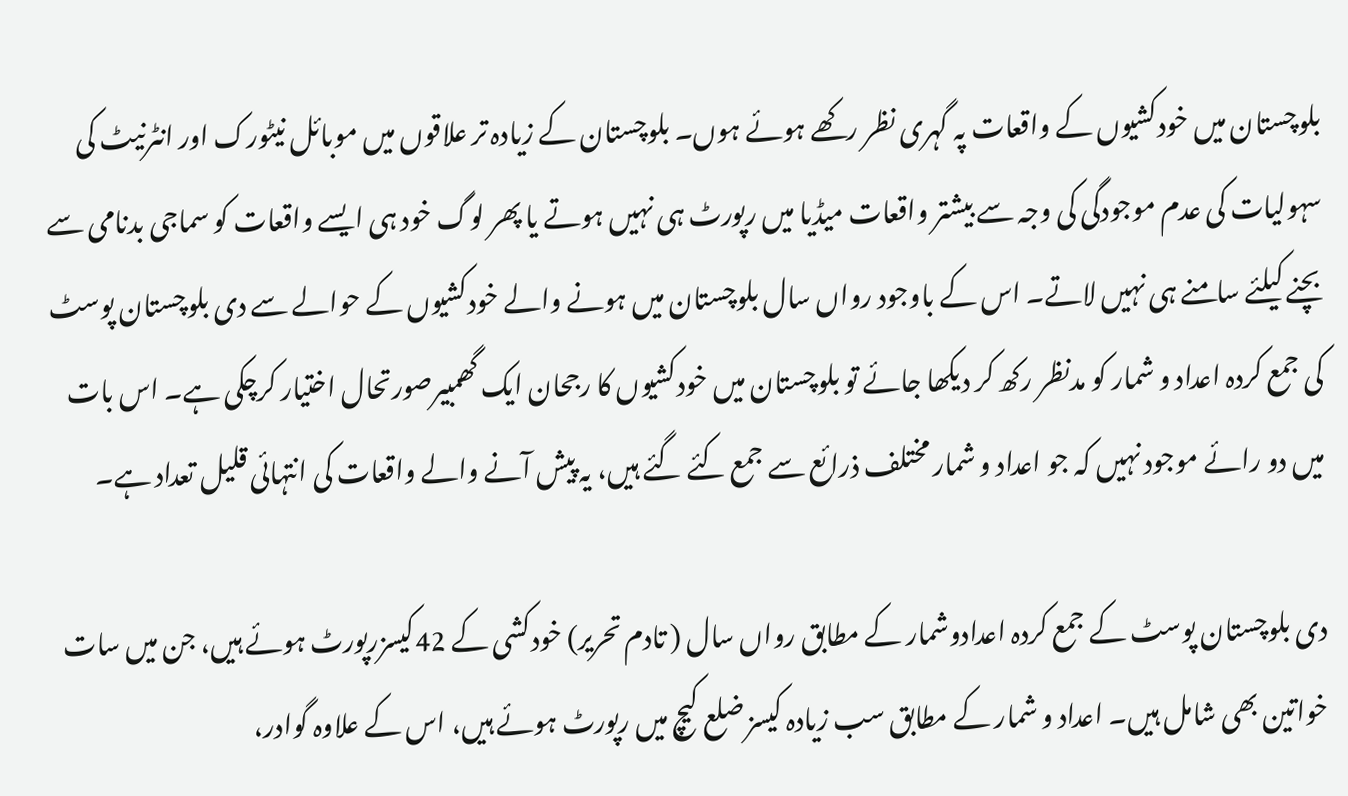بلوچستان میں خودکشیوں کے واقعات پہ گہری نظر رکھے ہوئے ہوں۔ بلوچستان کے زیادہ تر علاقوں میں موبائل نیٹورک اور انٹرنیٹ کی سہولیات کی عدم موجودگی کی وجہ سے بیشتر واقعات میڈیا میں رپورٹ ہی نہیں ہوتے یا پھر لوگ خود ہی ایسے واقعات کو سماجی بدنامی سے بچنے کیلئے سامنے ہی نہیں لاتے۔ اس کے باوجود رواں سال بلوچستان میں ہونے والے خودکشیوں کے حوالے سے دی بلوچستان پوسٹ کی جمع کردہ اعداد و شمار کو مدنظر رکھ کر دیکھا جائے تو بلوچستان میں خودکشیوں کا رجحان ایک گھمبیرصورتحال اختیار کرچکی ہے۔ اس بات میں دو رائے موجود نہیں کہ جو اعداد و شمار مختلف ذرائع سے جمع کئے گئے ہیں، یہ پیش آنے والے واقعات کی انتہائی قلیل تعداد ہے۔

دی بلوچستان پوسٹ کے جمع کردہ اعدادوشمار کے مطابق رواں سال ( تادم تحریر) خودکشی کے 42کیسزرپورٹ ہوئے ہیں، جن میں سات خواتین بھی شامل ہیں۔ اعداد و شمار کے مطابق سب زیادہ کیسز ضلع کیچ میں رپورٹ ہوئے ہیں، اس کے علاوہ گوادر،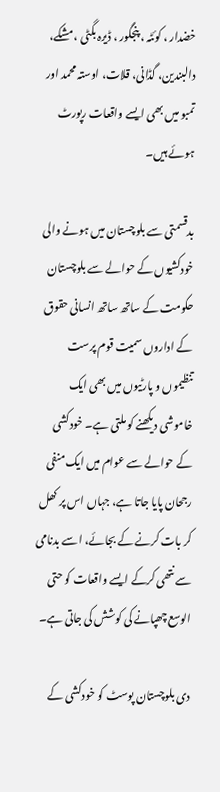خضدار ، کوئٹہ ، پنجگور ، ڈیرہ بگٹی ، مشکے، دالبندین، گڈانی، قلات، اوستہ محمد اور تمبو میں بھی ایسے واقعات رپورٹ ہوئے ہیں۔

بدقسمتی سے بلوچستان میں ہونے والی خودکشیوں کے حوالے سے بلوچستان حکومت کے ساتھ ساتھ انسانی حقوق کے اداروں سمیت قوم پرست تنظیموں و پارٹیوں میں بھی ایک خاموشی دیکھنے کو ملتی ہے۔ خودکشی کے حوالے سے عوام میں ایک منفی رجحان پایا جاتا ہے، جہاں اس پر کھل کر بات کرنے کے بجائے، اسے بدنامی سے نتھی کرکے ایسے واقعات کو حتی الوسع چھپانے کی کوشش کی جاتی ہے۔

دی بلوچستان پوسٹ کو خودکشی کے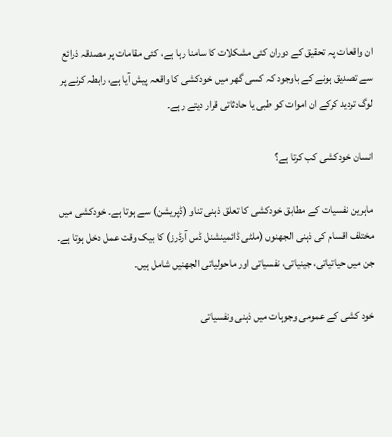ان واقعات پہ تحقیق کے دوران کئی مشکلات کا سامنا رہا ہے، کئی مقامات پر مصدقہ ذرائع سے تصدیق ہونے کے باوجود کہ کسی گھر میں خودکشی کا واقعہ پیش آیا ہے، رابطہ کرنے پر لوگ تردید کرکے ان اموات کو طبی یا حادثاتی قرار دیتے رہے۔

انسان خودکشی کب کرتا ہے؟

ماہرین نفسیات کے مطابق خودکشی کا تعلق ذہنی تناو (ڈپریشن) سے ہوتا ہے۔ خودکشی میں مختلف اقسام کی ذہنی الجھنوں (ملٹی ڈائمینشنل ڈس آرڈرز) کا بیک وقت عمل دخل ہوتا ہے۔ جن میں حیاتیاتی، جینیاتی، نفسیاتی اور ماحولیاتی الجھنیں شامل ہیں۔

خود کشی کے عمومی وجوہات میں ذہنی ونفسیاتی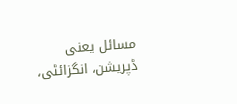مسائل یعنی ڈپریشن، انگزائٹی،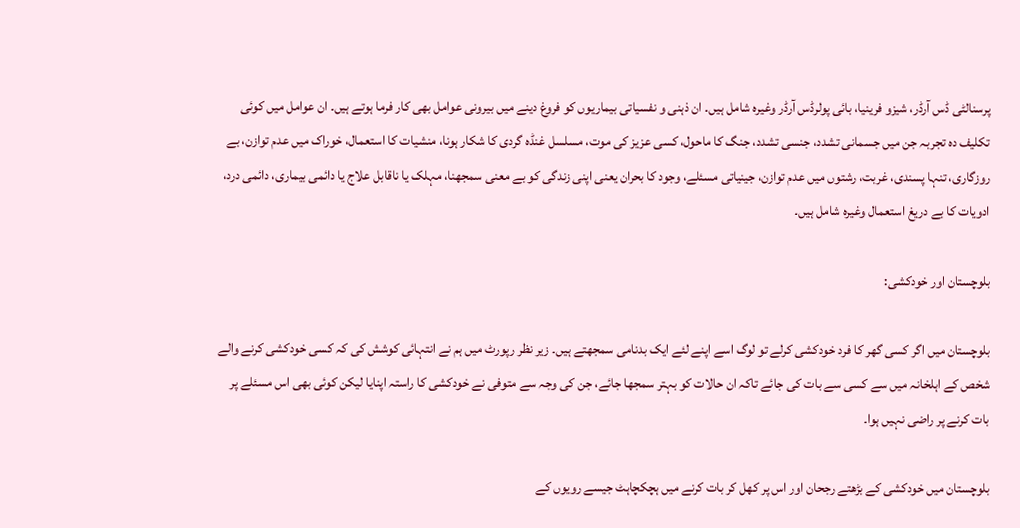پرسنالٹی ڈس آرڈر، شیزو فرینیا، بائی پولرڈس آرڈر وغیرہ شامل ہیں۔ ان ذہنی و نفسیاتی بیماریوں کو فروغ دینے میں بیرونی عوامل بھی کار فرما ہوتے ہیں۔ ان عوامل میں کوئی تکلیف دہ تجربہ جن میں جسمانی تشدد، جنسی تشدد، جنگ کا ماحول، کسی عزیز کی موت، مسلسل غنڈہ گردی کا شکار ہونا، منشیات کا استعمال، خوراک میں عدم توازن، بے روزگاری، تنہا پسندی، غربت، رشتوں میں عدم توازن، جینیاتی مسئلے، وجود کا بحران یعنی اپنی زندگی کو بے معنی سمجھنا، مہلک یا ناقابل علاج یا دائمی بیماری، دائمی درد، ادویات کا بے دریغ استعمال وغیرہ شامل ہیں۔

بلوچستان اور خودکشی:

بلوچستان میں اگر کسی گھر کا فرد خودکشی کرلے تو لوگ اسے اپنے لئے ایک بدنامی سمجھتے ہیں۔ زیر نظر رپورٹ میں ہم نے انتہائی کوشش کی کہ کسی خودکشی کرنے والے شخص کے اہلخانہ میں سے کسی سے بات کی جائے تاکہ ان حالات کو بہتر سمجھا جائے، جن کی وجہ سے متوفی نے خودکشی کا راستہ اپنایا لیکن کوئی بھی اس مسئلے پر بات کرنے پر راضی نہیں ہوا۔

بلوچستان میں خودکشی کے بڑھتے رجحان اور اس پر کھل کر بات کرنے میں ہچکچاہٹ جیسے رویوں کے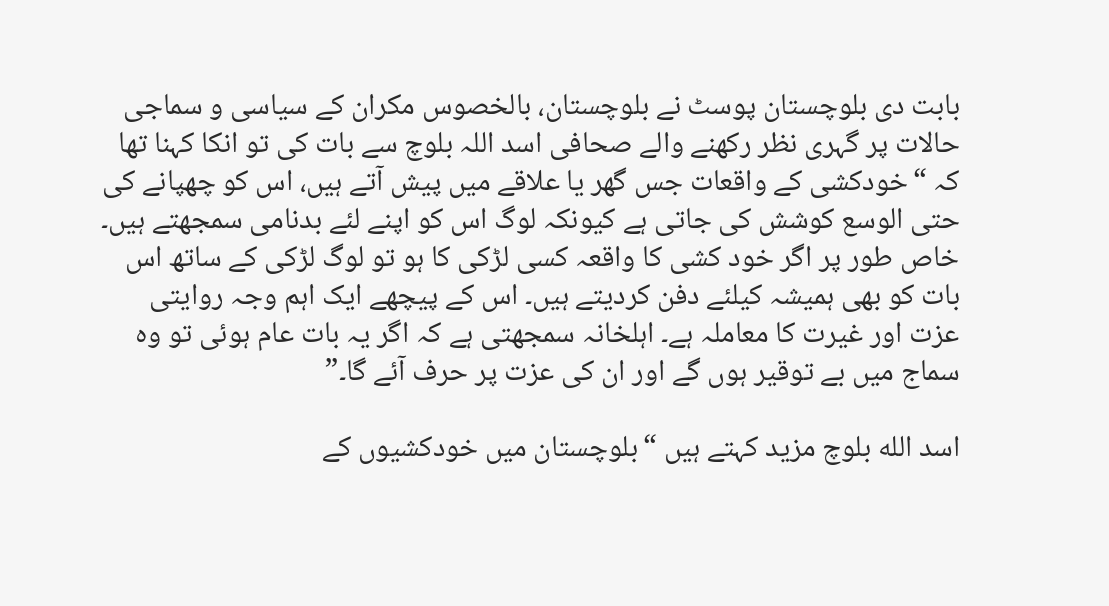بابت دی بلوچستان پوسٹ نے بلوچستان، بالخصوس مکران کے سیاسی و سماجی حالات پر گہری نظر رکھنے والے صحافی اسد اللہ بلوچ سے بات کی تو انکا کہنا تھا کہ “خودکشی کے واقعات جس گھر یا علاقے میں پیش آتے ہیں، اس کو چھپانے کی حتی الوسع کوشش کی جاتی ہے کیونکہ لوگ اس کو اپنے لئے بدنامی سمجھتے ہیں۔ خاص طور پر اگر خود کشی کا واقعہ کسی لڑکی کا ہو تو لوگ لڑکی کے ساتھ اس بات کو بھی ہمیشہ کیلئے دفن کردیتے ہیں۔ اس کے پیچھے ایک اہم وجہ روایتی عزت اور غیرت کا معاملہ ہے۔ اہلخانہ سمجھتی ہے کہ اگر یہ بات عام ہوئی تو وہ سماج میں بے توقیر ہوں گے اور ان کی عزت پر حرف آئے گا۔”

اسد الله بلوچ مزید کہتے ہیں “بلوچستان میں خودکشیوں کے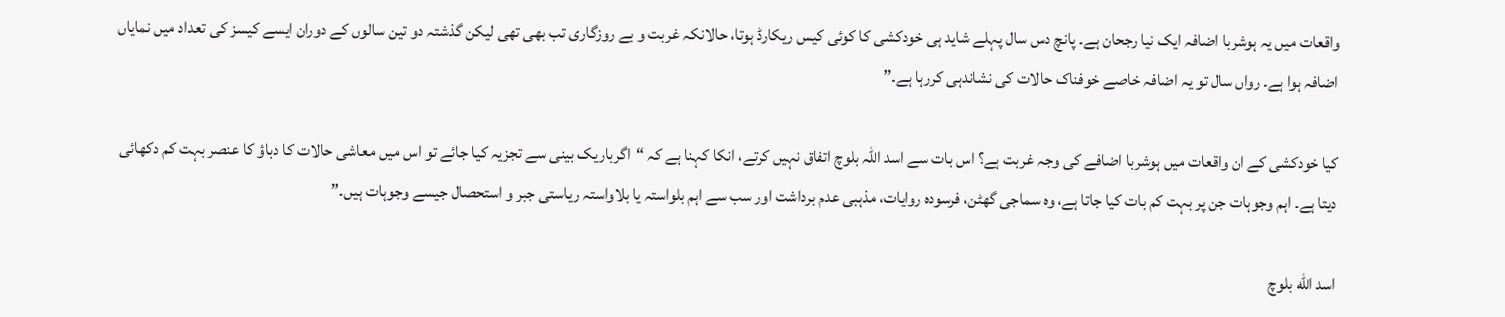واقعات میں یہ ہوشربا اضافہ ایک نیا رجحان ہے۔ پانچ دس سال پہلے شاید ہی خودکشی کا کوئی کیس ریکارڈ ہوتا، حالانکہ غربت و بے روزگاری تب بھی تھی لیکن گذشتہ دو تین سالوں کے دوران ایسے کیسز کی تعداد میں نمایاں اضافہ ہوا ہے۔ رواں سال تو یہ اضافہ خاصے خوفناک حالات کی نشاندہی کررہا ہے۔”

کیا خودکشی کے ان واقعات میں ہوشربا اضافے کی وجہ غربت ہے؟ اس بات سے اسد اللہ بلوچ اتفاق نہیں کرتے، انکا کہنا ہے کہ “اگرباریک بینی سے تجزیہ کیا جائے تو اس میں معاشی حالات کا دباؤ کا عنصر بہت کم دکھائی دیتا ہے۔ اہم وجوہات جن پر بہت کم بات کیا جاتا ہے، وہ سماجی گھٹن، فرسودہ روایات، مذہبی عدم برداشت اور سب سے اہم بلواستہ یا بلاواستہ ریاستی جبر و استحصال جیسے وجوہات ہیں۔”

اسد الله بلوچ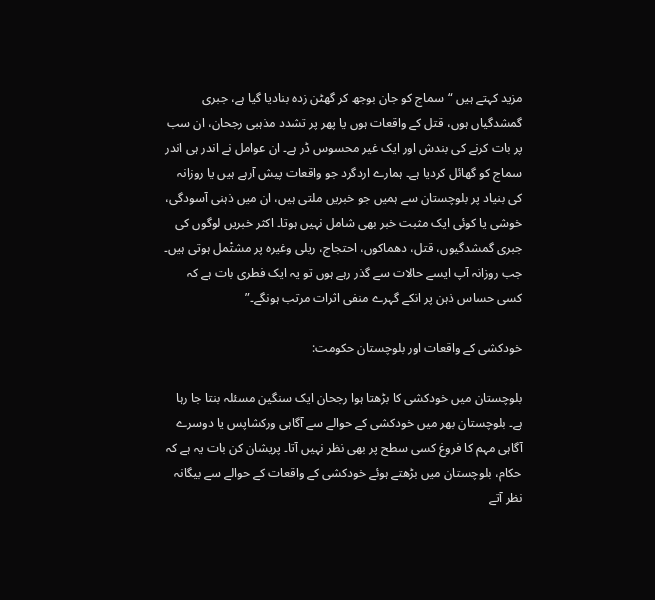مزید کہتے ہیں “سماج کو جان بوجھ کر گھٹن زدہ بنادیا گیا ہے، جبری گمشدگیاں ہوں، قتل کے واقعات ہوں یا پھر پر تشدد مذہبی رجحان، ان سب پر بات کرنے کی بندش اور ایک غیر محسوس ڈر ہے۔ ان عوامل نے اندر ہی اندر سماج کو گھائل کردیا ہے۔ ہمارے اردگرد جو واقعات پیش آرہے ہیں یا روزانہ کی بنیاد پر بلوچستان سے ہمیں جو خبریں ملتی ہیں، ان میں ذہنی آسودگی، خوشی یا کوئی ایک مثبت خبر بھی شامل نہیں ہوتا۔ اکثر خبریں لوگوں کی جبری گمشدگیوں، قتل، دھماکوں، احتجاج، ریلی وغیرہ پر مشتْمل ہوتی ہیں۔ جب روزانہ آپ ایسے حالات سے گذر رہے ہوں تو یہ ایک فطری بات ہے کہ کسی حساس ذہن پر انکے گہرے منفی اثرات مرتب ہونگے۔”

خودکشی کے واقعات اور بلوچستان حکومت:

بلوچستان میں خودکشی کا بڑھتا ہوا رجحان ایک سنگین مسئلہ بنتا جا رہا ہے۔ بلوچستان بھر میں خودکشی کے حوالے سے آگاہی ورکشاپس یا دوسرے آگاہی مہم کا فروغ کسی سطح پر بھی نظر نہیں آتا۔ پریشان کن بات یہ ہے کہ حکام، بلوچستان میں بڑھتے ہوئے خودکشی کے واقعات کے حوالے سے بیگانہ نظر آتے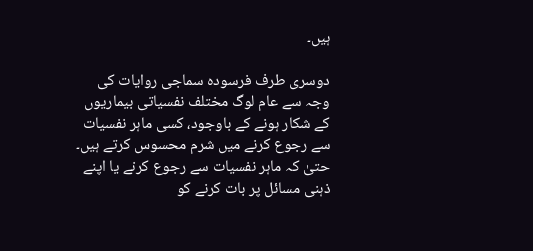ہیں۔

دوسری طرف فرسودہ سماجی روایات کی وجہ سے عام لوگ مختلف نفسیاتی بیماریوں کے شکار ہونے کے باوجود، کسی ماہر نفسیات سے رجوع کرنے میں شرم محسوس کرتے ہیں۔ حتیٰ کہ ماہر نفسیات سے رجوع کرنے یا اپنے ذہنی مسائل پر بات کرنے کو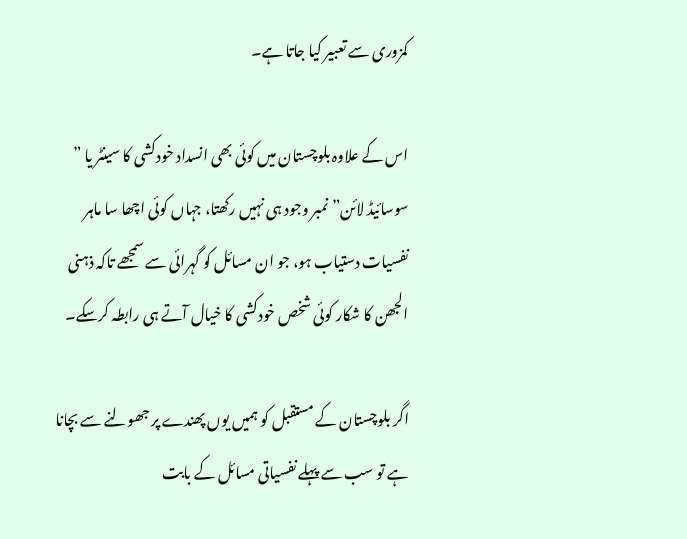کمزوری سے تعبیر کیا جاتا ہے۔

اس کے علاوہ بلوچستان میں کوئی بھی انسداد خودکشی کا سینٹر یا ” سوسائیڈ لائن” نمبر وجود ہی نہیں رکھتا، جہاں کوئی اچھا سا ماہر نفسیات دستیاب ہو، جو ان مسائل کو گہرائی سے سمجھے تاکہ ذہنی الجھن کا شکار کوئی شخص خودکشی کا خیال آتے ہی رابطہ کرسکے۔

اگر بلوچستان کے مستقبل کو ہمیں یوں پھندے پر جھولنے سے بچانا ہے تو سب سے پہلے نفسیاتی مسائل کے بابت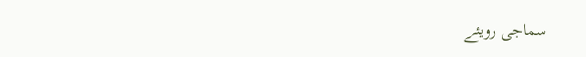سماجی رویئے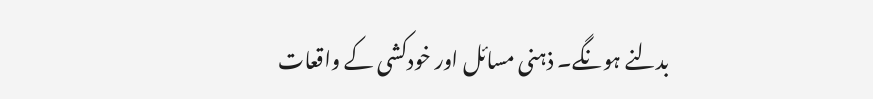بدلنے ہونگے۔ ذہنی مسائل اور خودکشی کے واقعات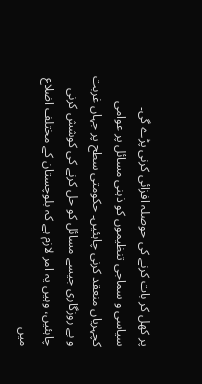پر کھل کر بات کرنے کی حوصلہ افزائی کرنی پڑے گی۔ سیاسی و سماجی تنظیموں کو ذہنی مسائل پر عوامی کچہریاں منعقد کرنی چاہئیں۔ حکومتی سطح پر جہاں غربت و بے روزگاری جیسے مسائل کو حل کرنے کی کوشش کرنی چاہئیں، وہیں یہ امر لازم ہے کہ بلوچستان کے مختلف اضلاع میں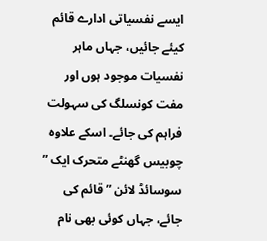ایسے نفسیاتی ادارے قائم کیئے جائیں، جہاں ماہر نفسیات موجود ہوں اور مفت کونسلگ کی سہولت فراہم کی جائے۔ اسکے علاوہ چوبیس گھنٹے متحرک ایک ” سوسائڈ لائن ” قائم کی جائے، جہاں کوئی بھی نام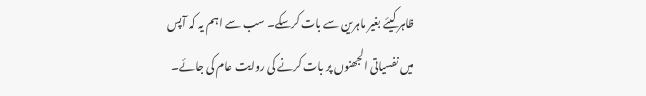ظاہر کیئے بغیر ماہرین سے بات کرسکے۔ سب سے اہم یہ کہ آپس میں نفسیاتی الجھنوں پر بات کرنے کی روایت عام کی جائے۔